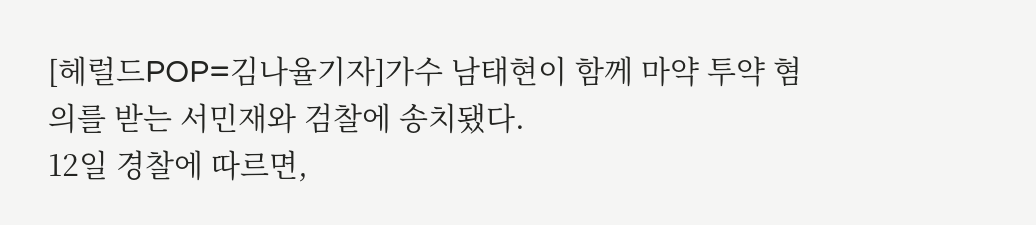[헤럴드POP=김나율기자]가수 남태현이 함께 마약 투약 혐의를 받는 서민재와 검찰에 송치됐다.
12일 경찰에 따르면,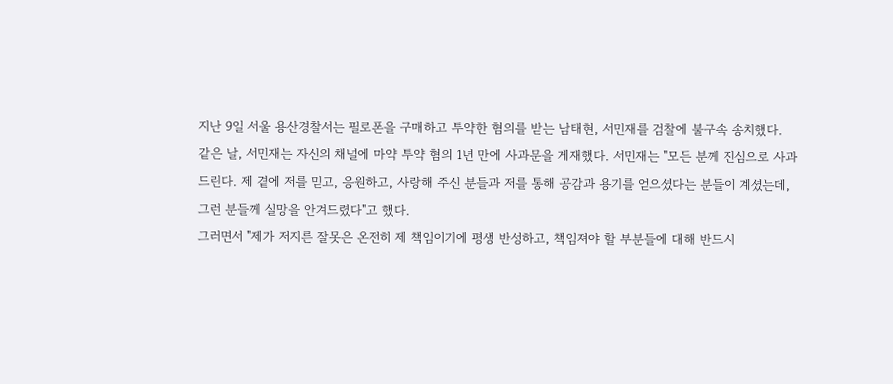지난 9일 서울 용산경찰서는 필로폰을 구매하고 투약한 혐의를 받는 남태현, 서민재를 검찰에 불구속 송치했다.
같은 날, 서민재는 자신의 채널에 마약 투약 혐의 1년 만에 사과문을 게재했다. 서민재는 "모든 분께 진심으로 사과드린다. 제 곁에 저를 믿고, 응원하고, 사랑해 주신 분들과 저를 통해 공감과 용기를 얻으셨다는 분들이 계셨는데, 그런 분들께 실망을 안겨드렸다"고 했다.
그러면서 "제가 저지른 잘못은 온전히 제 책임이기에 평생 반성하고, 책임져야 할 부분들에 대해 반드시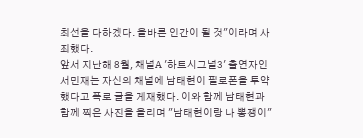최선을 다하겠다. 올바른 인간이 될 것"이라며 사죄했다.
앞서 지난해 8월, 채널A '하트시그널3' 출연자인 서민재는 자신의 채널에 남태현이 필로폰을 투약했다고 폭로 글을 게재했다. 이와 함께 남태현과 함께 찍은 사진을 올리며 "남태현이랑 나 뽕쟁이"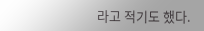라고 적기도 했다.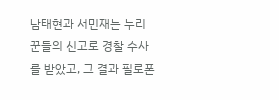남태현과 서민재는 누리꾼들의 신고로 경찰 수사를 받았고, 그 결과 필로폰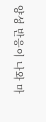양성 반응이 나와 마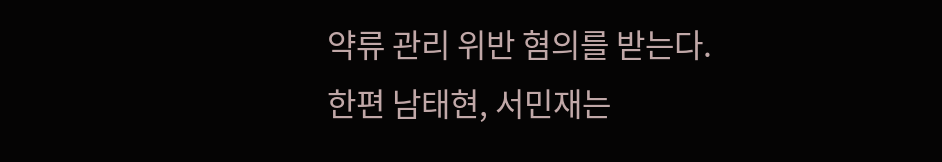약류 관리 위반 혐의를 받는다.
한편 남태현, 서민재는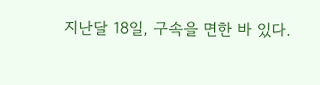지난달 18일, 구속을 면한 바 있다.